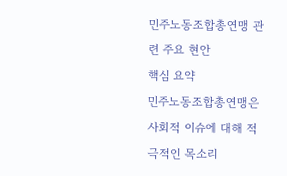민주노동조합총연맹 관련 주요 현안
핵심 요약
민주노동조합총연맹은 사회적 이슈에 대해 적극적인 목소리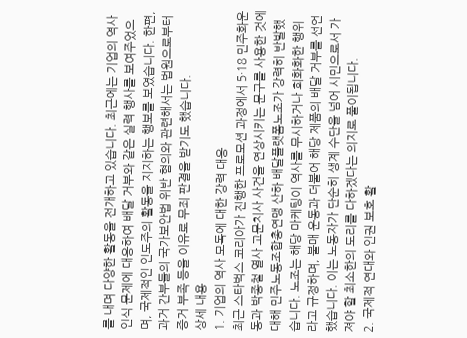를 내며 다양한 활동을 전개하고 있습니다. 최근에는 기업의 역사 인식 문제에 대응하여 배달 거부와 같은 실력 행사를 보여주었으며, 국제적인 인도주의 활동을 지지하는 행보를 보였습니다. 한편, 과거 간부들의 국가보안법 위반 혐의와 관련해서는 법원으로부터 증거 부족 등을 이유로 무죄 판결을 받기도 했습니다.
상세 내용
1. 기업의 역사 모독에 대한 강력 대응
최근 스타벅스 코리아가 진행한 프로모션 과정에서 5·18 민주화운동과 박종철 열사 고문치사 사건을 연상시키는 문구를 사용한 것에 대해 민주노동조합총연맹 산하 배달플랫폼노조가 강력히 반발했습니다. 노조는 해당 마케팅이 역사를 무시하거나 희화화한 행위라고 규정하며, 불매 운동과 더불어 해당 제품의 배달 거부를 선언했습니다. 이는 노동자가 단순히 생계 수단을 넘어 시민으로서 가져야 할 최소한의 도리를 다하겠다는 의지로 풀이됩니다.
2. 국제적 연대와 인권 보호 활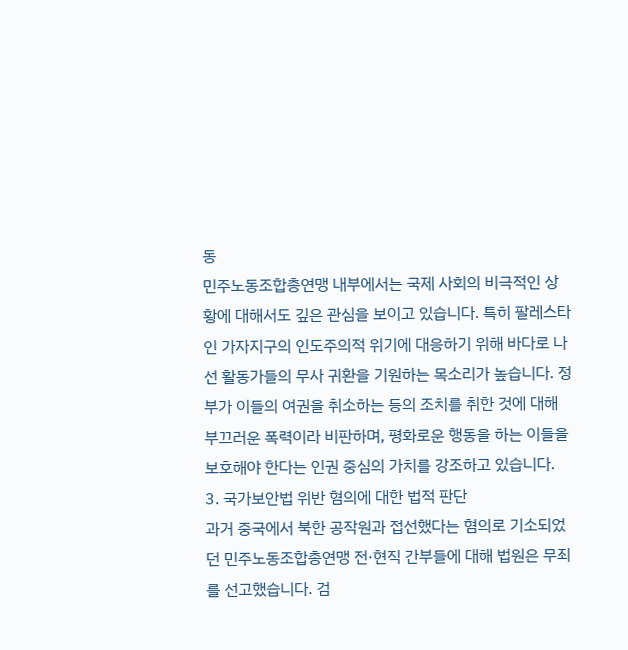동
민주노동조합총연맹 내부에서는 국제 사회의 비극적인 상황에 대해서도 깊은 관심을 보이고 있습니다. 특히 팔레스타인 가자지구의 인도주의적 위기에 대응하기 위해 바다로 나선 활동가들의 무사 귀환을 기원하는 목소리가 높습니다. 정부가 이들의 여권을 취소하는 등의 조치를 취한 것에 대해 부끄러운 폭력이라 비판하며, 평화로운 행동을 하는 이들을 보호해야 한다는 인권 중심의 가치를 강조하고 있습니다.
3. 국가보안법 위반 혐의에 대한 법적 판단
과거 중국에서 북한 공작원과 접선했다는 혐의로 기소되었던 민주노동조합총연맹 전·현직 간부들에 대해 법원은 무죄를 선고했습니다. 검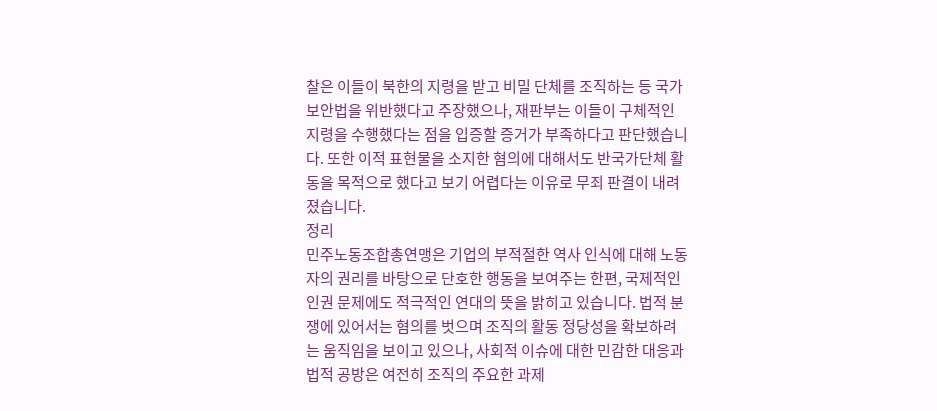찰은 이들이 북한의 지령을 받고 비밀 단체를 조직하는 등 국가보안법을 위반했다고 주장했으나, 재판부는 이들이 구체적인 지령을 수행했다는 점을 입증할 증거가 부족하다고 판단했습니다. 또한 이적 표현물을 소지한 혐의에 대해서도 반국가단체 활동을 목적으로 했다고 보기 어렵다는 이유로 무죄 판결이 내려졌습니다.
정리
민주노동조합총연맹은 기업의 부적절한 역사 인식에 대해 노동자의 권리를 바탕으로 단호한 행동을 보여주는 한편, 국제적인 인권 문제에도 적극적인 연대의 뜻을 밝히고 있습니다. 법적 분쟁에 있어서는 혐의를 벗으며 조직의 활동 정당성을 확보하려는 움직임을 보이고 있으나, 사회적 이슈에 대한 민감한 대응과 법적 공방은 여전히 조직의 주요한 과제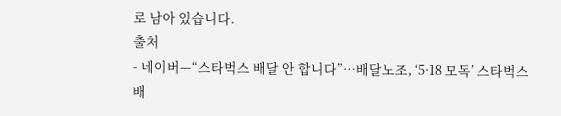로 남아 있습니다.
출처
- 네이버—“스타벅스 배달 안 합니다”…배달노조, ‘5·18 모독’ 스타벅스 배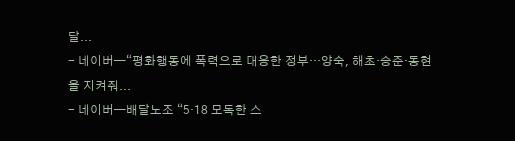달...
- 네이버—“평화행동에 폭력으로 대응한 정부…양숙, 해초·승준·동현을 지켜줘...
- 네이버—배달노조 “5·18 모독한 스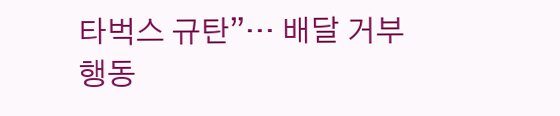타벅스 규탄”··· 배달 거부 행동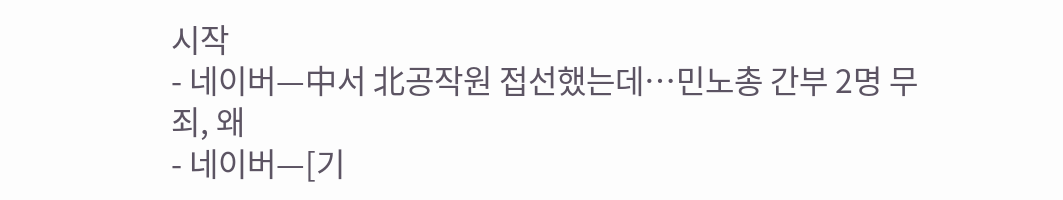시작
- 네이버—中서 北공작원 접선했는데…민노총 간부 2명 무죄, 왜
- 네이버—[기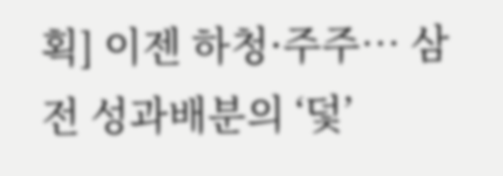획] 이젠 하청·주주… 삼전 성과배분의 ‘덫’